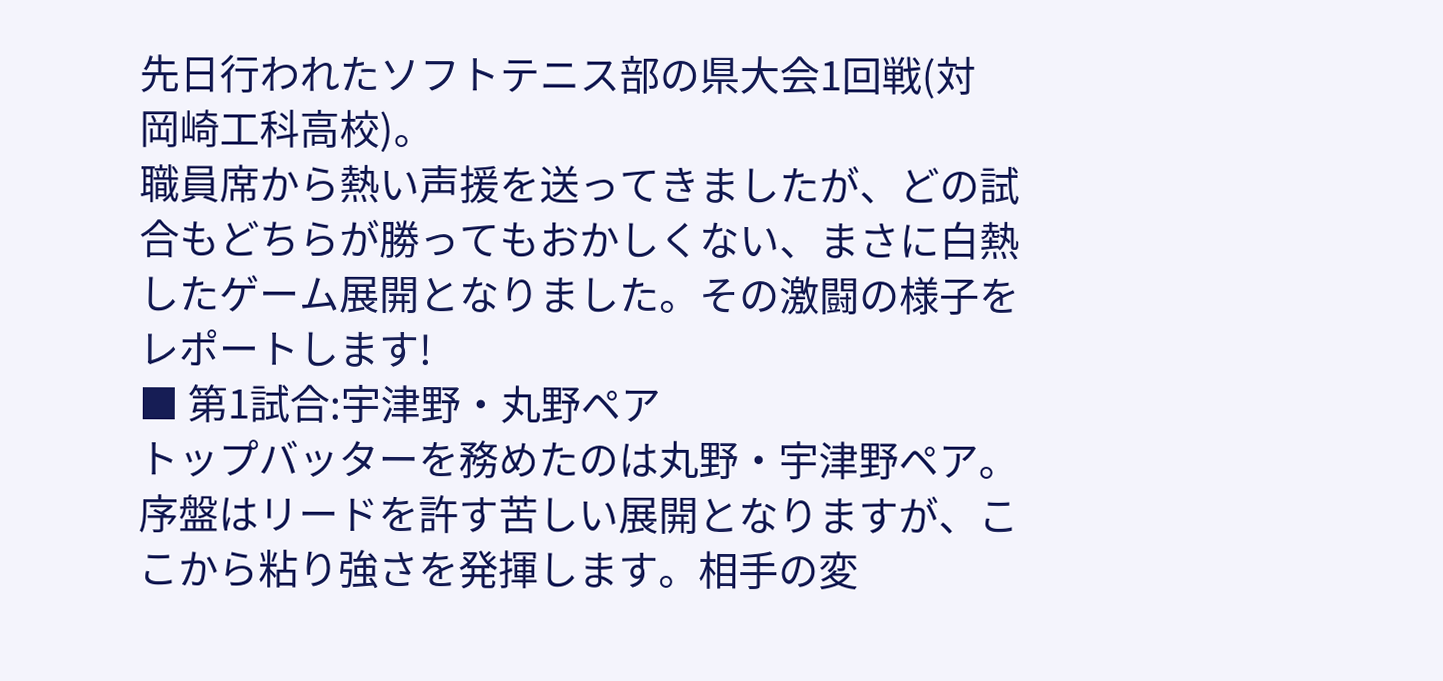先日行われたソフトテニス部の県大会1回戦(対 岡崎工科高校)。
職員席から熱い声援を送ってきましたが、どの試合もどちらが勝ってもおかしくない、まさに白熱したゲーム展開となりました。その激闘の様子をレポートします!
■ 第1試合:宇津野・丸野ペア
トップバッターを務めたのは丸野・宇津野ペア。序盤はリードを許す苦しい展開となりますが、ここから粘り強さを発揮します。相手の変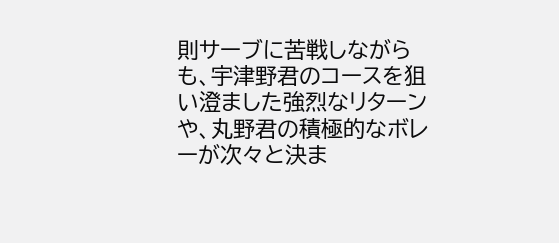則サーブに苦戦しながらも、宇津野君のコースを狙い澄ました強烈なリターンや、丸野君の積極的なボレーが次々と決ま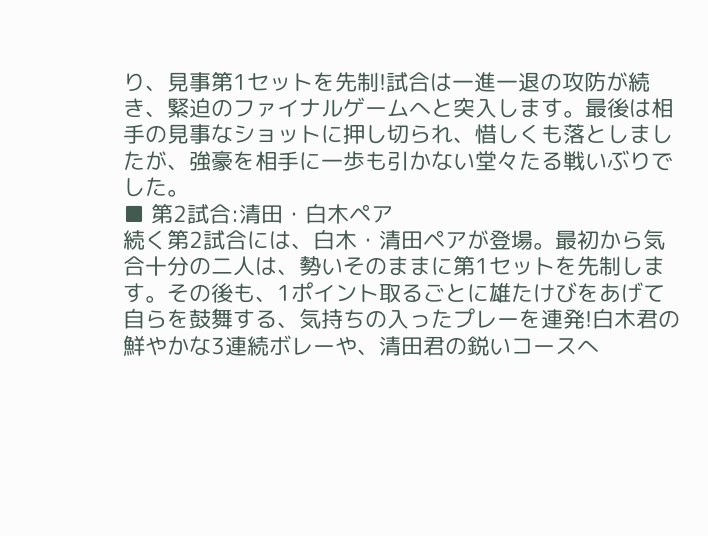り、見事第1セットを先制!試合は一進一退の攻防が続き、緊迫のファイナルゲームへと突入します。最後は相手の見事なショットに押し切られ、惜しくも落としましたが、強豪を相手に一歩も引かない堂々たる戦いぶりでした。
■ 第2試合:清田・白木ペア
続く第2試合には、白木・清田ペアが登場。最初から気合十分の二人は、勢いそのままに第1セットを先制します。その後も、1ポイント取るごとに雄たけびをあげて自らを鼓舞する、気持ちの入ったプレーを連発!白木君の鮮やかな3連続ボレーや、清田君の鋭いコースへ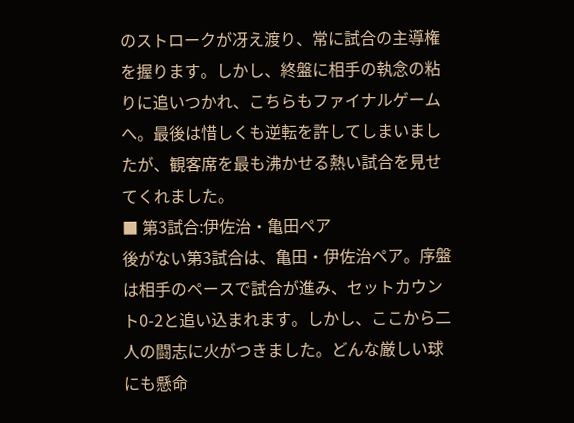のストロークが冴え渡り、常に試合の主導権を握ります。しかし、終盤に相手の執念の粘りに追いつかれ、こちらもファイナルゲームへ。最後は惜しくも逆転を許してしまいましたが、観客席を最も沸かせる熱い試合を見せてくれました。
■ 第3試合:伊佐治・亀田ペア
後がない第3試合は、亀田・伊佐治ペア。序盤は相手のペースで試合が進み、セットカウント0-2と追い込まれます。しかし、ここから二人の闘志に火がつきました。どんな厳しい球にも懸命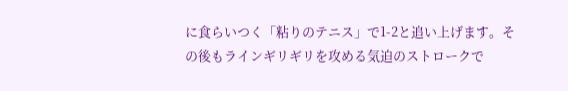に食らいつく「粘りのテニス」で1-2と追い上げます。その後もラインギリギリを攻める気迫のストロークで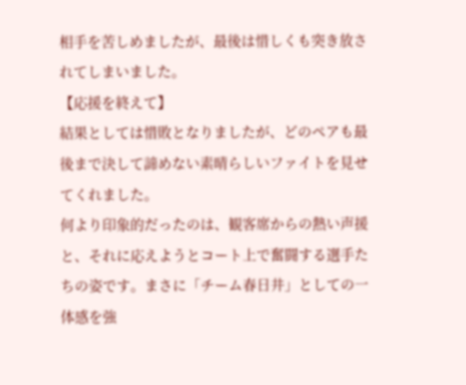相手を苦しめましたが、最後は惜しくも突き放されてしまいました。
【応援を終えて】
結果としては惜敗となりましたが、どのペアも最後まで決して諦めない素晴らしいファイトを見せてくれました。
何より印象的だったのは、観客席からの熱い声援と、それに応えようとコート上で奮闘する選手たちの姿です。まさに「チーム春日井」としての一体感を強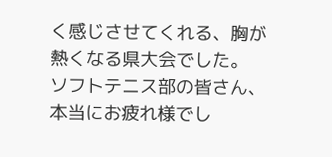く感じさせてくれる、胸が熱くなる県大会でした。
ソフトテニス部の皆さん、本当にお疲れ様でし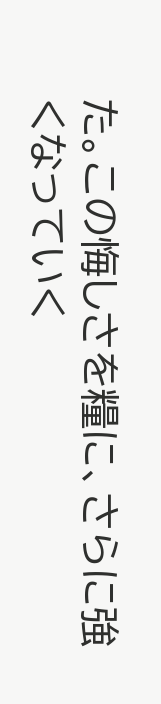た。この悔しさを糧に、さらに強くなっていく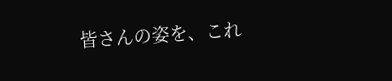皆さんの姿を、これ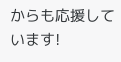からも応援しています!